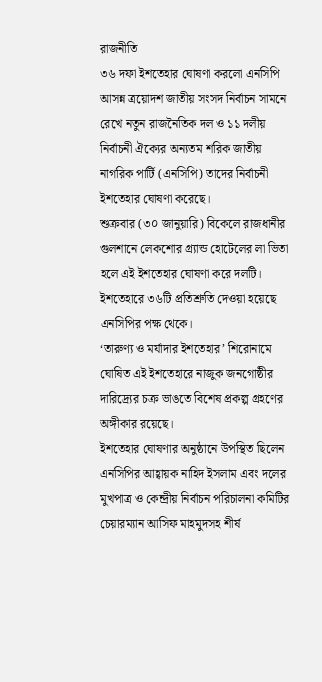রাজনীতি
৩৬ দফা ইশতেহার ঘোষণা করলো এনসিপি
আসন্ন ত্রয়োদশ জাতীয় সংসদ নির্বাচন সামনে রেখে নতুন রাজনৈতিক দল ও ১১ দলীয় নির্বাচনী ঐক্যের অন্যতম শরিক জাতীয় নাগরিক পার্টি (এনসিপি) তাদের নির্বাচনী ইশতেহার ঘোষণা করেছে।
শুক্রবার (৩০ জানুয়ারি) বিকেলে রাজধানীর গুলশানে লেকশোর গ্র্যান্ড হোটেলের লা ভিতা হলে এই ইশতেহার ঘোষণা করে দলটি। ইশতেহারে ৩৬টি প্রতিশ্রুতি দেওয়া হয়েছে এনসিপির পক্ষ থেকে।
‘তারুণ্য ও মর্যাদার ইশতেহার’ শিরোনামে ঘোষিত এই ইশতেহারে নাজুক জনগোষ্ঠীর দারিদ্র্যের চক্র ভাঙতে বিশেষ প্রকল্প গ্রহণের অঙ্গীকার রয়েছে।
ইশতেহার ঘোষণার অনুষ্ঠানে উপস্থিত ছিলেন এনসিপির আহ্বায়ক নাহিদ ইসলাম এবং দলের মুখপাত্র ও কেন্দ্রীয় নির্বাচন পরিচালনা কমিটির চেয়ারম্যান আসিফ মাহমুদসহ শীর্ষ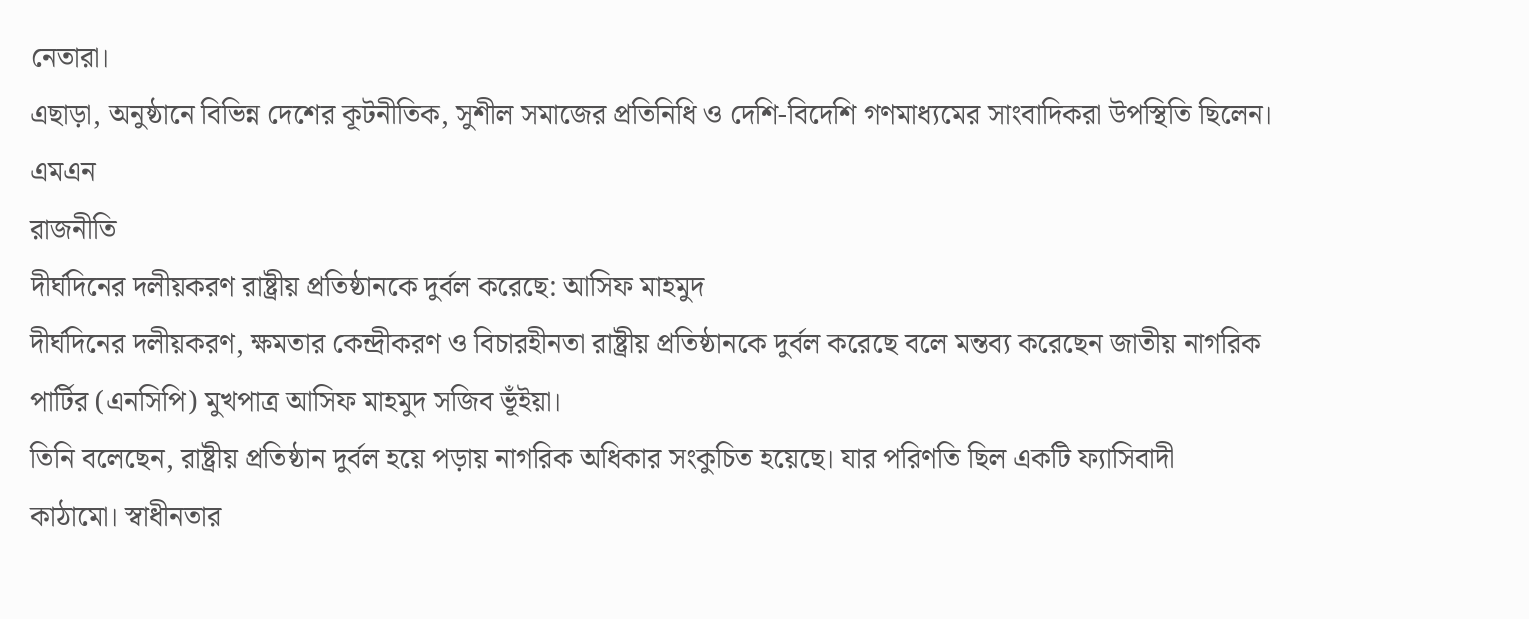নেতারা।
এছাড়া, অনুষ্ঠানে বিভিন্ন দেশের কূটনীতিক, সুশীল সমাজের প্রতিনিধি ও দেশি-বিদেশি গণমাধ্যমের সাংবাদিকরা উপস্থিতি ছিলেন।
এমএন
রাজনীতি
দীর্ঘদিনের দলীয়করণ রাষ্ট্রীয় প্রতিষ্ঠানকে দুর্বল করেছে: আসিফ মাহমুদ
দীর্ঘদিনের দলীয়করণ, ক্ষমতার কেন্দ্রীকরণ ও বিচারহীনতা রাষ্ট্রীয় প্রতিষ্ঠানকে দুর্বল করেছে বলে মন্তব্য করেছেন জাতীয় নাগরিক পার্টির (এনসিপি) মুখপাত্র আসিফ মাহমুদ সজিব ভূঁইয়া।
তিনি বলেছেন, রাষ্ট্রীয় প্রতিষ্ঠান দুর্বল হয়ে পড়ায় নাগরিক অধিকার সংকুচিত হয়েছে। যার পরিণতি ছিল একটি ফ্যাসিবাদী কাঠামো। স্বাধীনতার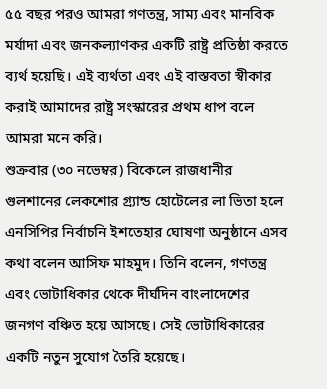৫৫ বছর পরও আমরা গণতন্ত্র, সাম্য এবং মানবিক মর্যাদা এবং জনকল্যাণকর একটি রাষ্ট্র প্রতিষ্ঠা করতে ব্যর্থ হয়েছি। এই ব্যর্থতা এবং এই বাস্তবতা স্বীকার করাই আমাদের রাষ্ট্র সংস্কারের প্রথম ধাপ বলে আমরা মনে করি।
শুক্রবার (৩০ নভেম্বর) বিকেলে রাজধানীর গুলশানের লেকশোর গ্র্যান্ড হোটেলের লা ভিতা হলে এনসিপির নির্বাচনি ইশতেহার ঘোষণা অনুষ্ঠানে এসব কথা বলেন আসিফ মাহমুদ। তিনি বলেন, গণতন্ত্র এবং ভোটাধিকার থেকে দীর্ঘদিন বাংলাদেশের জনগণ বঞ্চিত হয়ে আসছে। সেই ভোটাধিকারের একটি নতুন সুযোগ তৈরি হয়েছে।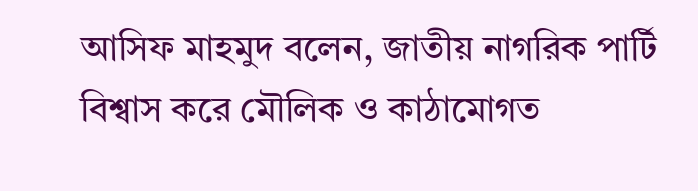আসিফ মাহমুদ বলেন, জাতীয় নাগরিক পার্টি বিশ্বাস করে মৌলিক ও কাঠামোগত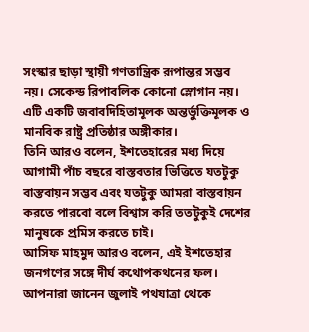সংস্কার ছাড়া স্থায়ী গণতান্ত্রিক রূপান্তর সম্ভব নয়। সেকেন্ড রিপাবলিক কোনো স্লোগান নয়। এটি একটি জবাবদিহিতামূলক অন্তর্ভুক্তিমূলক ও মানবিক রাষ্ট্র প্রতিষ্ঠার অঙ্গীকার।
তিনি আরও বলেন, ইশতেহারের মধ্য দিয়ে আগামী পাঁচ বছরে বাস্তবতার ভিত্তিতে যতটুকু বাস্তবায়ন সম্ভব এবং যতটুকু আমরা বাস্তবায়ন করতে পারবো বলে বিশ্বাস করি ততটুকুই দেশের মানুষকে প্রমিস করতে চাই।
আসিফ মাহমুদ আরও বলেন, এই ইশতেহার জনগণের সঙ্গে দীর্ঘ কথোপকথনের ফল। আপনারা জানেন জুলাই পথযাত্রা থেকে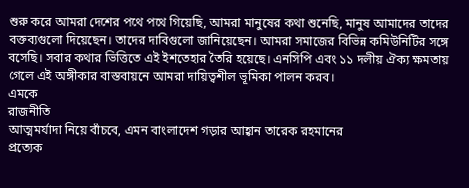শুরু করে আমরা দেশের পথে পথে গিয়েছি, আমরা মানুষের কথা শুনেছি, মানুষ আমাদের তাদের বক্তব্যগুলো দিয়েছেন। তাদের দাবিগুলো জানিয়েছেন। আমরা সমাজের বিভিন্ন কমিউনিটির সঙ্গে বসেছি। সবার কথার ভিত্তিতে এই ইশতেহার তৈরি হয়েছে। এনসিপি এবং ১১ দলীয় ঐক্য ক্ষমতায় গেলে এই অঙ্গীকার বাস্তবায়নে আমরা দায়িত্বশীল ভূমিকা পালন করব।
এমকে
রাজনীতি
আত্মমর্যাদা নিয়ে বাঁচবে, এমন বাংলাদেশ গড়ার আহ্বান তারেক রহমানের
প্রত্যেক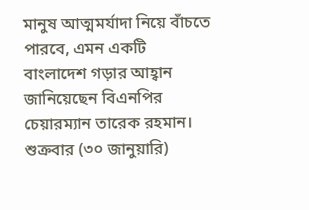মানুষ আত্মমর্যাদা নিয়ে বাঁচতে পারবে, এমন একটি বাংলাদেশ গড়ার আহ্বান জানিয়েছেন বিএনপির চেয়ারম্যান তারেক রহমান।
শুক্রবার (৩০ জানুয়ারি)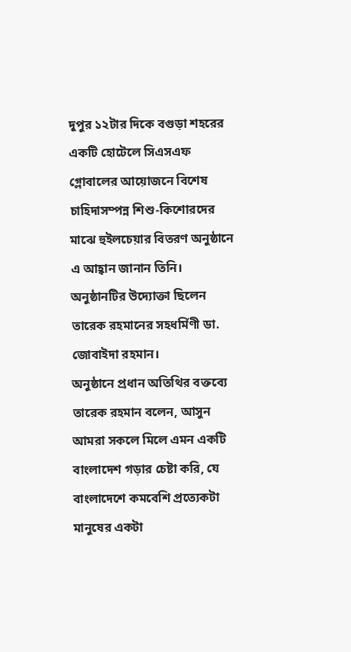দুপুর ১২টার দিকে বগুড়া শহরের একটি হোটেলে সিএসএফ গ্লোবালের আয়োজনে বিশেষ চাহিদাসম্পন্ন শিশু-কিশোরদের মাঝে হুইলচেয়ার বিতরণ অনুষ্ঠানে এ আহ্বান জানান তিনি। অনুষ্ঠানটির উদ্যোক্তা ছিলেন তারেক রহমানের সহধর্মিণী ডা. জোবাইদা রহমান।
অনুষ্ঠানে প্রধান অতিথির বক্তব্যে তারেক রহমান বলেন, আসুন আমরা সকলে মিলে এমন একটি বাংলাদেশ গড়ার চেষ্টা করি, যে বাংলাদেশে কমবেশি প্রত্যেকটা মানুষের একটা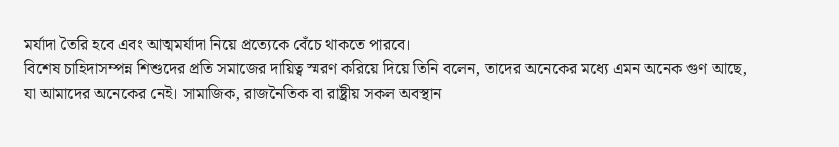মর্যাদা তৈরি হবে এবং আত্মমর্যাদা নিয়ে প্রত্যেকে বেঁচে থাকতে পারবে।
বিশেষ চাহিদাসম্পন্ন শিশুদের প্রতি সমাজের দায়িত্ব স্মরণ করিয়ে দিয়ে তিনি বলেন, তাদের অনেকের মধ্যে এমন অনেক গুণ আছে, যা আমাদের অনেকের নেই। সামাজিক, রাজনৈতিক বা রাষ্ট্রীয় সকল অবস্থান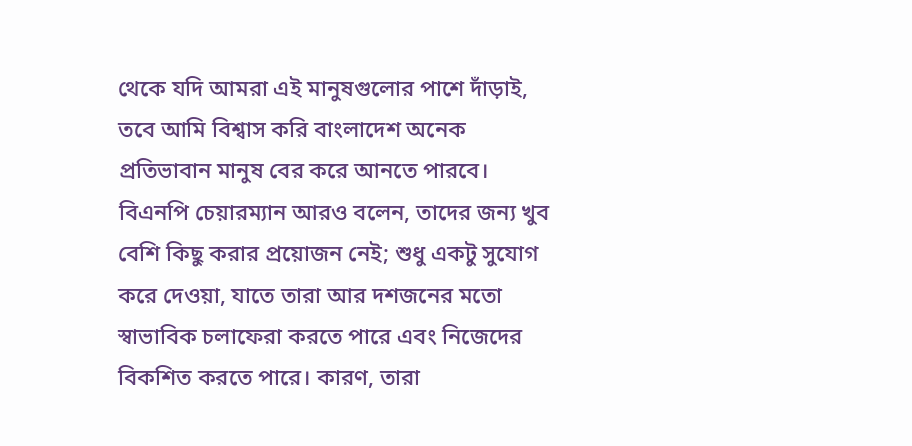থেকে যদি আমরা এই মানুষগুলোর পাশে দাঁড়াই, তবে আমি বিশ্বাস করি বাংলাদেশ অনেক প্রতিভাবান মানুষ বের করে আনতে পারবে।
বিএনপি চেয়ারম্যান আরও বলেন, তাদের জন্য খুব বেশি কিছু করার প্রয়োজন নেই; শুধু একটু সুযোগ করে দেওয়া, যাতে তারা আর দশজনের মতো স্বাভাবিক চলাফেরা করতে পারে এবং নিজেদের বিকশিত করতে পারে। কারণ, তারা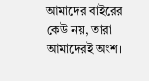আমাদের বাইরের কেউ নয়, তারা আমাদেরই অংশ।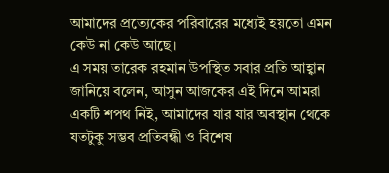আমাদের প্রত্যেকের পরিবারের মধ্যেই হয়তো এমন কেউ না কেউ আছে।
এ সময় তারেক রহমান উপস্থিত সবার প্রতি আহ্বান জানিয়ে বলেন, আসুন আজকের এই দিনে আমরা একটি শপথ নিই, আমাদের যার যার অবস্থান থেকে যতটুকু সম্ভব প্রতিবন্ধী ও বিশেষ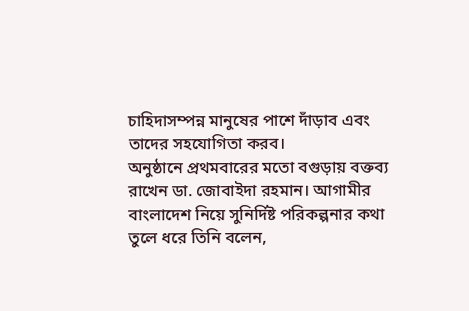চাহিদাসম্পন্ন মানুষের পাশে দাঁড়াব এবং তাদের সহযোগিতা করব।
অনুষ্ঠানে প্রথমবারের মতো বগুড়ায় বক্তব্য রাখেন ডা. জোবাইদা রহমান। আগামীর বাংলাদেশ নিয়ে সুনির্দিষ্ট পরিকল্পনার কথা তুলে ধরে তিনি বলেন,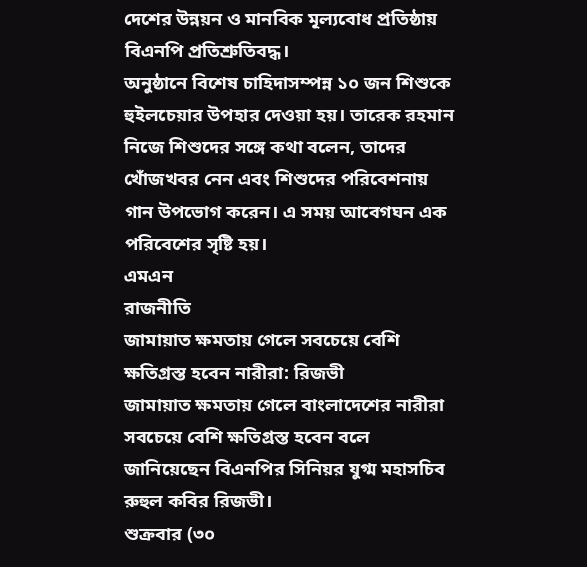দেশের উন্নয়ন ও মানবিক মূল্যবোধ প্রতিষ্ঠায় বিএনপি প্রতিশ্রুতিবদ্ধ।
অনুষ্ঠানে বিশেষ চাহিদাসম্পন্ন ১০ জন শিশুকে হুইলচেয়ার উপহার দেওয়া হয়। তারেক রহমান নিজে শিশুদের সঙ্গে কথা বলেন, তাদের খোঁজখবর নেন এবং শিশুদের পরিবেশনায় গান উপভোগ করেন। এ সময় আবেগঘন এক পরিবেশের সৃষ্টি হয়।
এমএন
রাজনীতি
জামায়াত ক্ষমতায় গেলে সবচেয়ে বেশি ক্ষতিগ্রস্ত হবেন নারীরা: রিজভী
জামায়াত ক্ষমতায় গেলে বাংলাদেশের নারীরা সবচেয়ে বেশি ক্ষতিগ্রস্ত হবেন বলে জানিয়েছেন বিএনপির সিনিয়র যুগ্ম মহাসচিব রুহুল কবির রিজভী।
শুক্রবার (৩০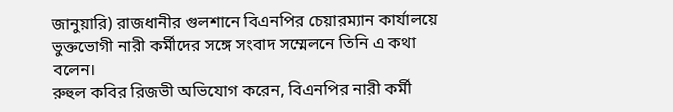জানুয়ারি) রাজধানীর গুলশানে বিএনপির চেয়ারম্যান কার্যালয়ে ভুক্তভোগী নারী কর্মীদের সঙ্গে সংবাদ সম্মেলনে তিনি এ কথা বলেন।
রুহুল কবির রিজভী অভিযোগ করেন, বিএনপির নারী কর্মী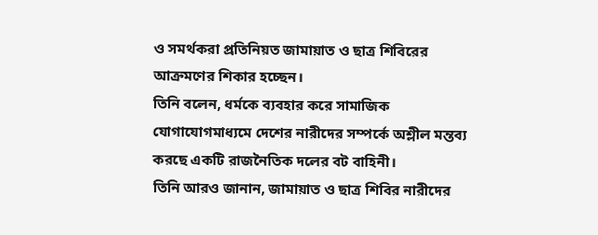ও সমর্থকরা প্রতিনিয়ত জামায়াত ও ছাত্র শিবিরের আক্রমণের শিকার হচ্ছেন।
তিনি বলেন, ধর্মকে ব্যবহার করে সামাজিক যোগাযোগমাধ্যমে দেশের নারীদের সম্পর্কে অশ্লীল মন্তব্য করছে একটি রাজনৈতিক দলের বট বাহিনী।
তিনি আরও জানান, জামায়াত ও ছাত্র শিবির নারীদের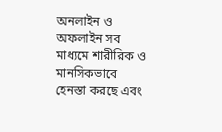অনলাইন ও অফলাইন সব মাধ্যমে শারীরিক ও মানসিকভাবে হেনস্তা করছে এবং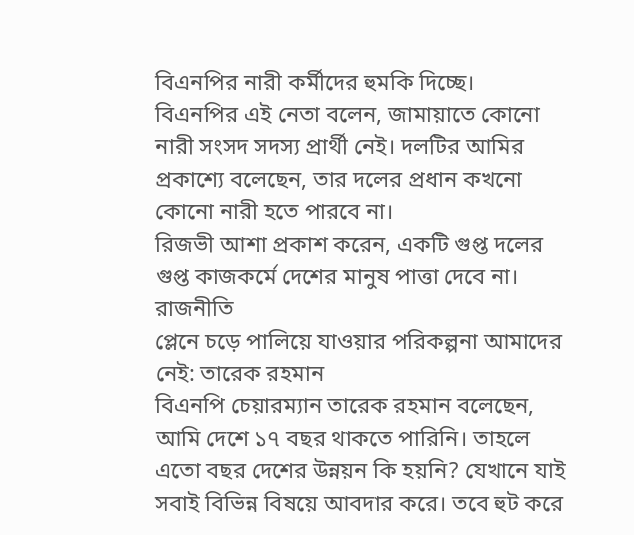বিএনপির নারী কর্মীদের হুমকি দিচ্ছে।
বিএনপির এই নেতা বলেন, জামায়াতে কোনো নারী সংসদ সদস্য প্রার্থী নেই। দলটির আমির প্রকাশ্যে বলেছেন, তার দলের প্রধান কখনো কোনো নারী হতে পারবে না।
রিজভী আশা প্রকাশ করেন, একটি গুপ্ত দলের গুপ্ত কাজকর্মে দেশের মানুষ পাত্তা দেবে না।
রাজনীতি
প্লেনে চড়ে পালিয়ে যাওয়ার পরিকল্পনা আমাদের নেই: তারেক রহমান
বিএনপি চেয়ারম্যান তারেক রহমান বলেছেন, আমি দেশে ১৭ বছর থাকতে পারিনি। তাহলে এতো বছর দেশের উন্নয়ন কি হয়নি? যেখানে যাই সবাই বিভিন্ন বিষয়ে আবদার করে। তবে হুট করে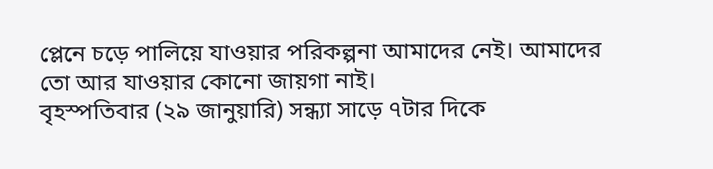প্লেনে চড়ে পালিয়ে যাওয়ার পরিকল্পনা আমাদের নেই। আমাদের তো আর যাওয়ার কোনো জায়গা নাই।
বৃহস্পতিবার (২৯ জানুয়ারি) সন্ধ্যা সাড়ে ৭টার দিকে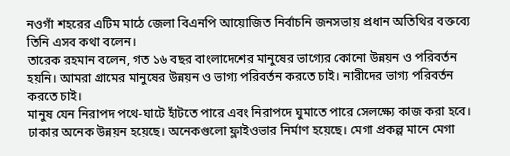নওগাঁ শহরের এটিম মাঠে জেলা বিএনপি আয়োজিত নির্বাচনি জনসভায় প্রধান অতিথির বক্তব্যে তিনি এসব কথা বলেন।
তারেক রহমান বলেন, গত ১৬ বছর বাংলাদেশের মানুষের ভাগ্যের কোনো উন্নয়ন ও পরিবর্তন হয়নি। আমরা গ্রামের মানুষের উন্নয়ন ও ভাগ্য পরিবর্তন করতে চাই। নারীদের ভাগ্য পরিবর্তন করতে চাই।
মানুষ যেন নিরাপদ পথে-ঘাটে হাঁটতে পারে এবং নিরাপদে ঘুমাতে পারে সেলক্ষ্যে কাজ করা হবে। ঢাকার অনেক উন্নয়ন হয়েছে। অনেকগুলো ফ্লাইওভার নির্মাণ হয়েছে। মেগা প্রকল্প মানে মেগা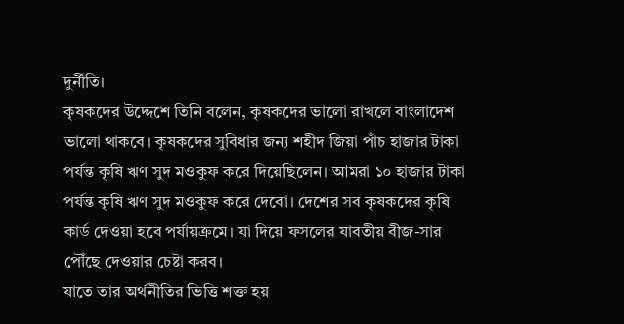দুর্নীতি।
কৃষকদের উদ্দেশে তিনি বলেন, কৃষকদের ভালো রাখলে বাংলাদেশ ভালো থাকবে। কৃষকদের সুবিধার জন্য শহীদ জিয়া পাঁচ হাজার টাকা পর্যন্ত কৃষি ঋণ সুদ মওকুফ করে দিয়েছিলেন। আমরা ১০ হাজার টাকা পর্যন্ত কৃষি ঋণ সুদ মওকুফ করে দেবো। দেশের সব কৃষকদের কৃষি কার্ড দেওয়া হবে পর্যায়ক্রমে। যা দিয়ে ফসলের যাবতীয় বীজ-সার পৌঁছে দেওয়ার চেষ্টা করব।
যাতে তার অর্থনীতির ভিত্তি শক্ত হয়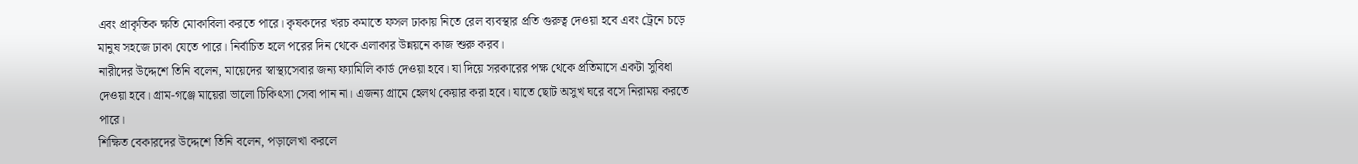এবং প্রাকৃতিক ক্ষতি মোকাবিলা করতে পারে। কৃষকদের খরচ কমাতে ফসল ঢাকায় নিতে রেল ব্যবস্থার প্রতি গুরুত্ব দেওয়া হবে এবং ট্রেনে চড়ে মানুষ সহজে ঢাকা যেতে পারে। নির্বাচিত হলে পরের দিন থেকে এলাকার উন্নয়নে কাজ শুরু করব।
নারীদের উদ্দেশে তিনি বলেন, মায়েদের স্বাস্থ্যসেবার জন্য ফ্যামিলি কার্ড দেওয়া হবে। যা দিয়ে সরকারের পক্ষ থেকে প্রতিমাসে একটা সুবিধা দেওয়া হবে। গ্রাম-গঞ্জে মায়েরা ভালো চিকিৎসা সেবা পান না। এজন্য গ্রামে হেলথ কেয়ার করা হবে। যাতে ছোট অসুখ ঘরে বসে নিরাময় করতে পারে।
শিক্ষিত বেকারদের উদ্দেশে তিনি বলেন, পড়ালেখা করলে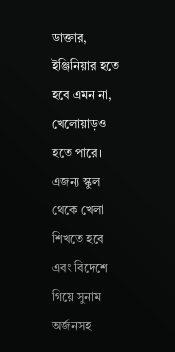ডাক্তার, ইঞ্জিনিয়ার হতে হবে এমন না, খেলোয়াড়ও হতে পারে। এজন্য স্কুল থেকে খেলা শিখতে হবে এবং বিদেশে গিয়ে সুনাম অর্জনসহ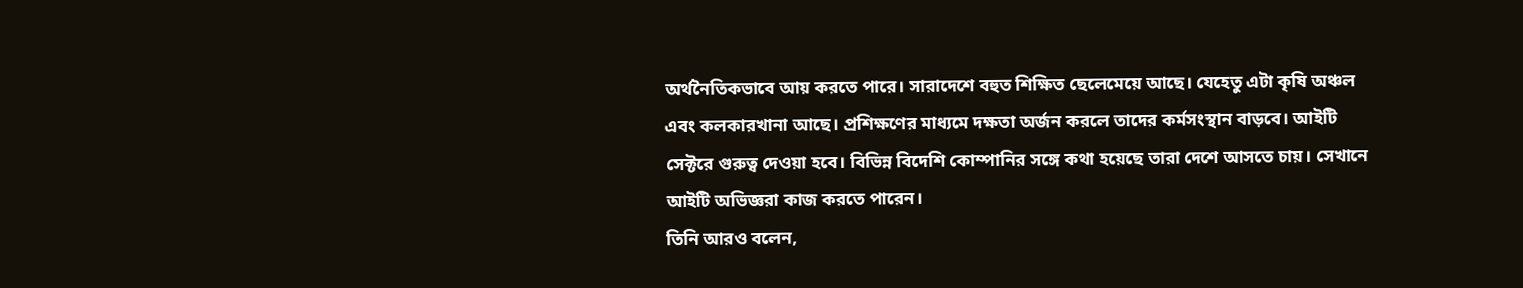অর্থনৈতিকভাবে আয় করতে পারে। সারাদেশে বহুত শিক্ষিত ছেলেমেয়ে আছে। যেহেতু এটা কৃষি অঞ্চল এবং কলকারখানা আছে। প্রশিক্ষণের মাধ্যমে দক্ষতা অর্জন করলে তাদের কর্মসংস্থান বাড়বে। আইটি সেক্টরে গুরুত্ব দেওয়া হবে। বিভিন্ন বিদেশি কোম্পানির সঙ্গে কথা হয়েছে তারা দেশে আসতে চায়। সেখানে আইটি অভিজ্ঞরা কাজ করতে পারেন।
তিনি আরও বলেন,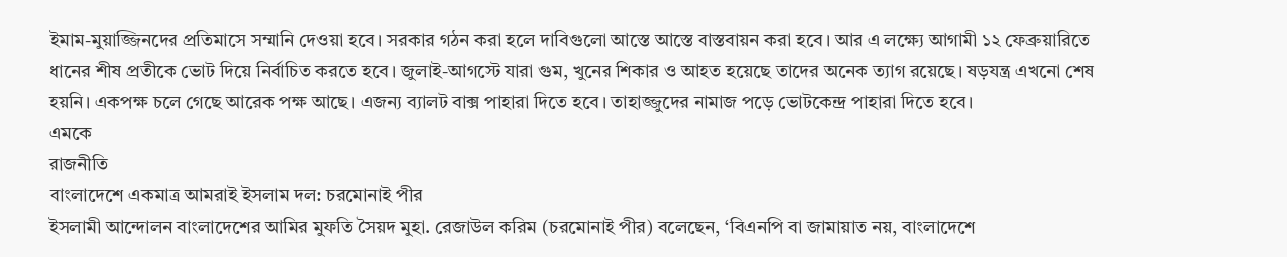ইমাম-মুয়াজ্জিনদের প্রতিমাসে সম্মানি দেওয়া হবে। সরকার গঠন করা হলে দাবিগুলো আস্তে আস্তে বাস্তবায়ন করা হবে। আর এ লক্ষ্যে আগামী ১২ ফেব্রুয়ারিতে ধানের শীষ প্রতীকে ভোট দিয়ে নির্বাচিত করতে হবে। জুলাই-আগস্টে যারা গুম, খুনের শিকার ও আহত হয়েছে তাদের অনেক ত্যাগ রয়েছে। ষড়যন্ত্র এখনো শেষ হয়নি। একপক্ষ চলে গেছে আরেক পক্ষ আছে। এজন্য ব্যালট বাক্স পাহারা দিতে হবে। তাহাজ্জুদের নামাজ পড়ে ভোটকেন্দ্র পাহারা দিতে হবে।
এমকে
রাজনীতি
বাংলাদেশে একমাত্র আমরাই ইসলাম দল: চরমোনাই পীর
ইসলামী আন্দোলন বাংলাদেশের আমির মুফতি সৈয়দ মুহা. রেজাউল করিম (চরমোনাই পীর) বলেছেন, ‘বিএনপি বা জামায়াত নয়, বাংলাদেশে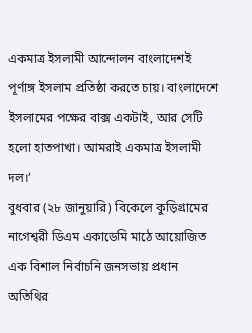একমাত্র ইসলামী আন্দোলন বাংলাদেশই পূর্ণাঙ্গ ইসলাম প্রতিষ্ঠা করতে চায়। বাংলাদেশে ইসলামের পক্ষের বাক্স একটাই, আর সেটি হলো হাতপাখা। আমরাই একমাত্র ইসলামী দল।’
বুধবার (২৮ জানুয়ারি) বিকেলে কুড়িগ্রামের নাগেশ্বরী ডিএম একাডেমি মাঠে আয়োজিত এক বিশাল নির্বাচনি জনসভায় প্রধান অতিথির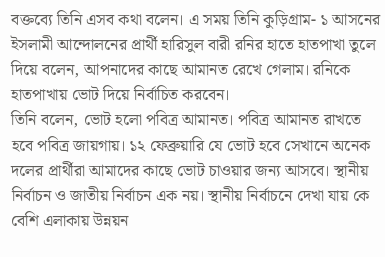বক্তব্যে তিনি এসব কথা বলেন। এ সময় তিনি কুড়িগ্রাম- ১ আসনের ইসলামী আন্দোলনের প্রার্থী হারিসুল বারী রনির হাতে হাতপাখা তুলে দিয়ে বলেন, আপনাদের কাছে আমানত রেখে গেলাম। রনিকে হাতপাখায় ভোট দিয়ে নির্বাচিত করবেন।
তিনি বলেন, ভোট হলো পবিত্র আমানত। পবিত্র আমানত রাখতে হবে পবিত্র জায়গায়। ১২ ফেব্রুয়ারি যে ভোট হবে সেখানে অনেক দলের প্রার্থীরা আমাদের কাছে ভোট চাওয়ার জন্য আসবে। স্থানীয় নির্বাচন ও জাতীয় নির্বাচন এক নয়। স্থানীয় নির্বাচনে দেখা যায় কে বেশি এলাকায় উন্নয়ন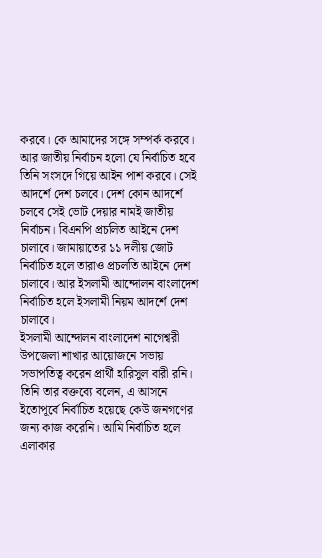করবে। কে আমাদের সঙ্গে সম্পর্ক করবে। আর জাতীয় নির্বাচন হলো যে নির্বাচিত হবে তিনি সংসদে গিয়ে আইন পাশ করবে। সেই আদর্শে দেশ চলবে। দেশ কোন আদর্শে চলবে সেই ভোট দেয়ার নামই জাতীয় নির্বাচন। বিএনপি প্রচলিত আইনে দেশ চালাবে। জামায়াতের ১১ দলীয় জোট নির্বাচিত হলে তারাও প্রচলতি আইনে দেশ চালাবে। আর ইসলামী আন্দোলন বাংলাদেশ নির্বাচিত হলে ইসলামী নিয়ম আদর্শে দেশ চালাবে।
ইসলামী আন্দোলন বাংলাদেশ নাগেশ্বরী উপজেলা শাখার আয়োজনে সভায় সভাপতিত্ব করেন প্রার্থী হারিসুল বারী রনি। তিনি তার বক্তব্যে বলেন, এ আসনে ইতোপূর্বে নির্বাচিত হয়েছে কেউ জনগণের জন্য কাজ করেনি। আমি নির্বাচিত হলে এলাকার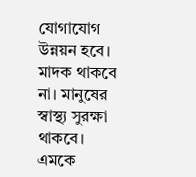যোগাযোগ উন্নয়ন হবে। মাদক থাকবে না। মানুষের স্বাস্থ্য সুরক্ষা থাকবে।
এমকে